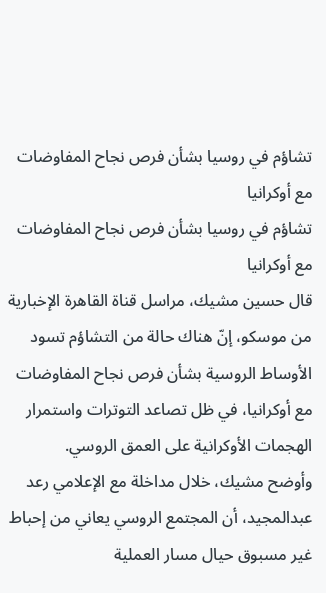تشاؤم في روسيا بشأن فرص نجاح المفاوضات مع أوكرانيا
تشاؤم في روسيا بشأن فرص نجاح المفاوضات مع أوكرانيا
قال حسين مشيك، مراسل قناة القاهرة الإخبارية من موسكو، إنّ هناك حالة من التشاؤم تسود الأوساط الروسية بشأن فرص نجاح المفاوضات مع أوكرانيا، في ظل تصاعد التوترات واستمرار الهجمات الأوكرانية على العمق الروسي.
وأوضح مشيك، خلال مداخلة مع الإعلامي رعد عبدالمجيد، أن المجتمع الروسي يعاني من إحباط غير مسبوق حيال مسار العملية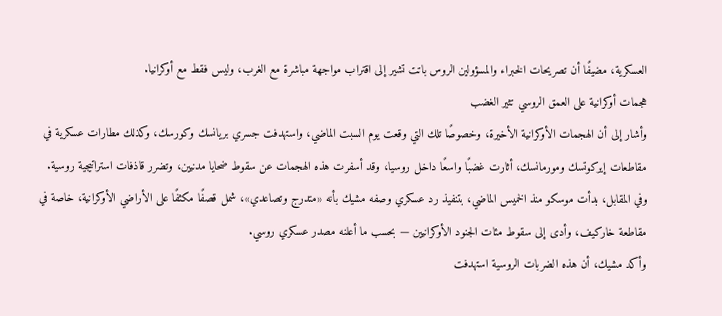العسكرية، مضيفًا أن تصريحات الخبراء والمسؤولين الروس باتت تشير إلى اقتراب مواجهة مباشرة مع الغرب، وليس فقط مع أوكرانيا.
هجمات أوكرانية على العمق الروسي تثير الغضب
وأشار إلى أن الهجمات الأوكرانية الأخيرة، وخصوصًا تلك التي وقعت يوم السبت الماضي، واستهدفت جسري بريانسك وكورسك، وكذلك مطارات عسكرية في مقاطعات إيركوتسك ومورمانسك، أثارت غضبًا واسعًا داخل روسيا، وقد أسفرت هذه الهجمات عن سقوط ضحايا مدنيين، وتضرر قاذفات استراتيجية روسية.
وفي المقابل، بدأت موسكو منذ الخميس الماضي، بتنفيذ رد عسكري وصفه مشيك بأنه «متدرج وتصاعدي»، شمل قصفًا مكثفًا على الأراضي الأوكرانية، خاصة في مقاطعة خاركيف، وأدى إلى سقوط مئات الجنود الأوكرانيين — بحسب ما أعلنه مصدر عسكري روسي.
وأكد مشيك، أن هذه الضربات الروسية استهدفت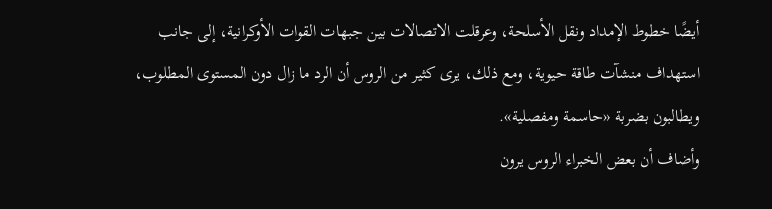أيضًا خطوط الإمداد ونقل الأسلحة، وعرقلت الاتصالات بين جبهات القوات الأوكرانية، إلى جانب استهداف منشآت طاقة حيوية، ومع ذلك، يرى كثير من الروس أن الرد ما زال دون المستوى المطلوب، ويطالبون بضربة «حاسمة ومفصلية».
وأضاف أن بعض الخبراء الروس يرون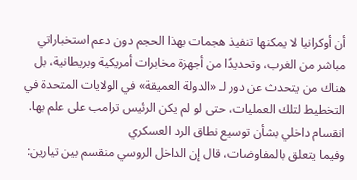أن أوكرانيا لا يمكنها تنفيذ هجمات بهذا الحجم دون دعم استخباراتي مباشر من الغرب، وتحديدًا من أجهزة مخابرات أمريكية وبريطانية، بل هناك من يتحدث عن دور لـ «الدولة العميقة» في الولايات المتحدة في التخطيط لتلك العمليات، حتى لو لم يكن الرئيس ترامب على علم بها.
انقسام داخلي بشأن توسيع نطاق الرد العسكري
وفيما يتعلق بالمفاوضات، قال إن الداخل الروسي منقسم بين تيارين: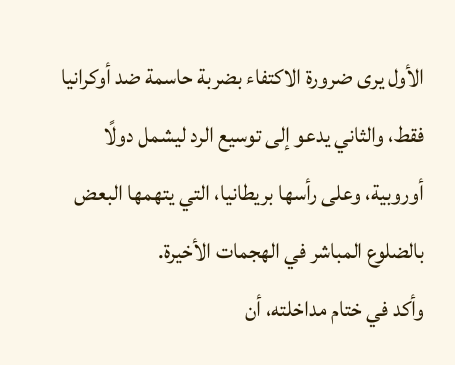الأول يرى ضرورة الاكتفاء بضربة حاسمة ضد أوكرانيا فقط، والثاني يدعو إلى توسيع الرد ليشمل دولًا أوروبية، وعلى رأسها بريطانيا، التي يتهمها البعض بالضلوع المباشر في الهجمات الأخيرة.
وأكد في ختام مداخلته، أن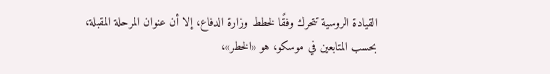القيادة الروسية تتحرك وفقًا لخطط وزارة الدفاع، إلا أن عنوان المرحلة المقبلة، بحسب المتابعين في موسكو، هو «الخطر»،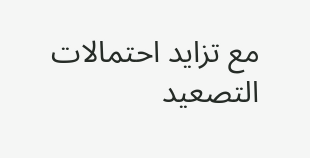مع تزايد احتمالات التصعيد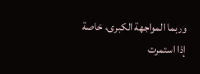وربما المواجهة الكبرى، خاصة إذا استمرت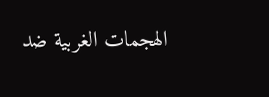الهجمات الغربية ضد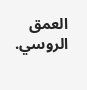العمق الروسي.